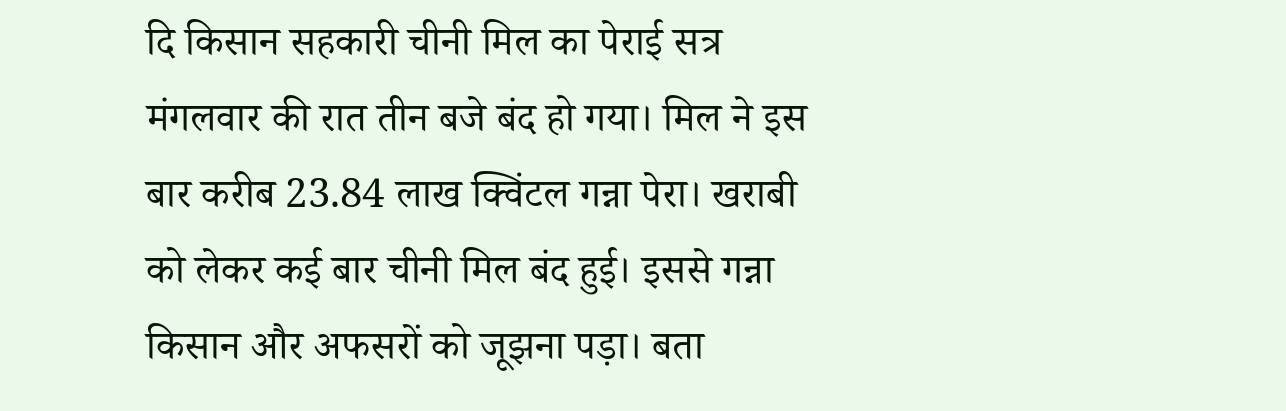दि किसान सहकारी चीनी मिल का पेराई सत्र मंगलवार की रात तीन बजे बंद हो गया। मिल ने इस बार करीब 23.84 लाख क्विंटल गन्ना पेरा। खराबी को लेकर कई बार चीनी मिल बंद हुई। इससे गन्ना किसान और अफसरों को जूझना पड़ा। बता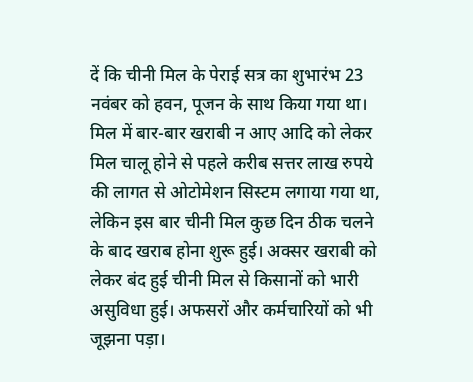दें कि चीनी मिल के पेराई सत्र का शुभारंभ 23 नवंबर को हवन, पूजन के साथ किया गया था। मिल में बार-बार खराबी न आए आदि को लेकर मिल चालू होने से पहले करीब सत्तर लाख रुपये की लागत से ओटोमेशन सिस्टम लगाया गया था, लेकिन इस बार चीनी मिल कुछ दिन ठीक चलने के बाद खराब होना शुरू हुई। अक्सर खराबी को लेकर बंद हुई चीनी मिल से किसानों को भारी असुविधा हुई। अफसरों और कर्मचारियों को भी जूझना पड़ा।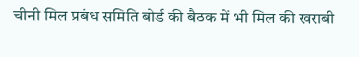चीनी मिल प्रबंध समिति बोर्ड की बैठक में भी मिल की खराबी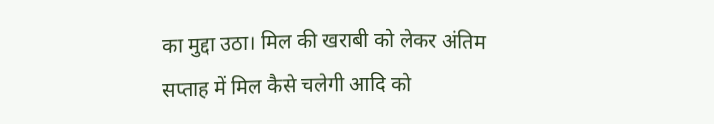का मुद्दा उठा। मिल की खराबी को लेकर अंतिम सप्ताह में मिल कैसे चलेगी आदि को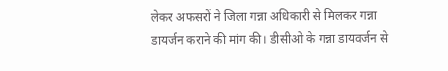लेकर अफसरों ने जिला गन्ना अधिकारी से मिलकर गन्ना डायर्जन कराने की मांग की। डीसीओ के गन्ना डायवर्जन से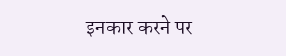इनकार करने पर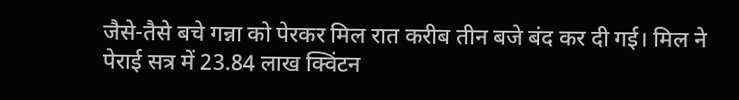जैसे-तैसे बचे गन्ना को पेरकर मिल रात करीब तीन बजे बंद कर दी गई। मिल ने पेराई सत्र में 23.84 लाख क्विंटन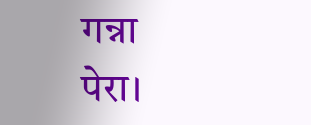गन्ना पेरा।